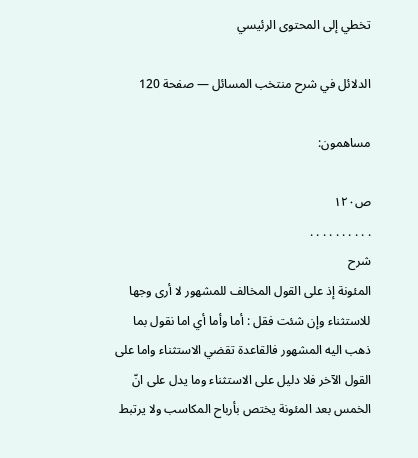تخطي إلى المحتوى الرئيسي

الدلائل في شرح منتخب المسائل — صفحة 120

مساهمون:

ص١٢٠
. . . . . . . . . .
شرح
المئونة إذ على القول المخالف للمشهور لا أرى وجها للاستثناء وإن شئت فقل : أما وأما أي اما نقول بما ذهب اليه المشهور فالقاعدة تقضي الاستثناء واما على القول الآخر فلا دليل على الاستثناء وما يدل على انّ الخمس بعد المئونة يختص بأرباح المكاسب ولا يرتبط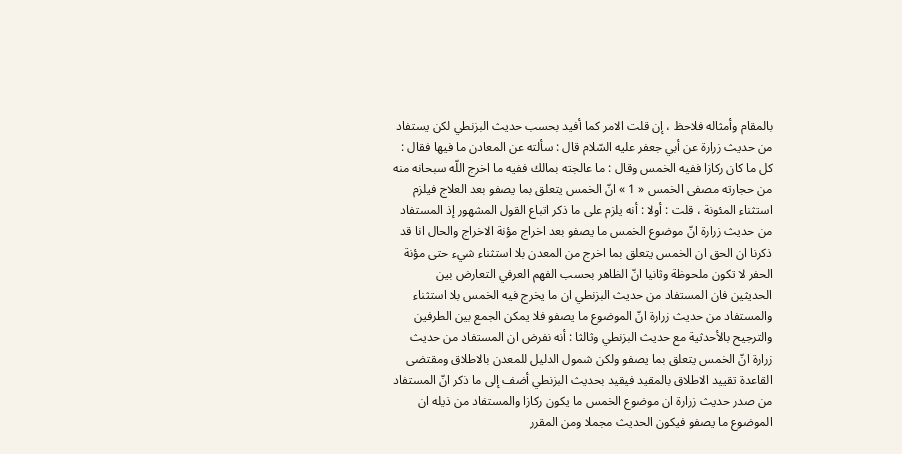بالمقام وأمثاله فلاحظ ، إن قلت الامر كما أفيد بحسب حديث البزنطي لكن يستفاد من حديث زرارة عن أبي جعفر عليه السّلام قال : سألته عن المعادن ما فيها فقال : كل ما كان ركازا ففيه الخمس وقال : ما عالجته بمالك ففيه ما اخرج اللّه سبحانه منه من حجارته مصفى الخمس « 1 » انّ الخمس يتعلق بما يصفو بعد العلاج فيلزم استثناء المئونة ، قلت : أولا : أنه يلزم على ما ذكر اتباع القول المشهور إذ المستفاد من حديث زرارة انّ موضوع الخمس ما يصفو بعد اخراج مؤنة الاخراج والحال انا قد ذكرنا ان الحق ان الخمس يتعلق بما اخرج من المعدن بلا استثناء شيء حتى مؤنة الحفر لا تكون ملحوظة وثانيا انّ الظاهر بحسب الفهم العرفي التعارض بين الحديثين فان المستفاد من حديث البزنطي ان ما يخرج فيه الخمس بلا استثناء والمستفاد من حديث زرارة انّ الموضوع ما يصفو فلا يمكن الجمع بين الطرفين والترجيح بالأحدثية مع حديث البزنطي وثالثا : أنه نفرض ان المستفاد من حديث زرارة انّ الخمس يتعلق بما يصفو ولكن شمول الدليل للمعدن بالاطلاق ومقتضى القاعدة تقييد الاطلاق بالمقيد فيقيد بحديث البزنطي أضف إلى ما ذكر انّ المستفاد من صدر حديث زرارة ان موضوع الخمس ما يكون ركازا والمستفاد من ذيله ان الموضوع ما يصفو فيكون الحديث مجملا ومن المقرر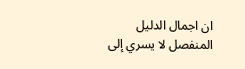ان اجمال الدليل المنفصل لا يسري إلى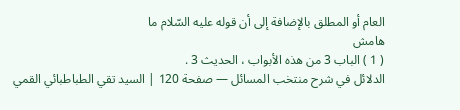العام أو المطلق بالإضافة إلى أن قوله عليه السّلام ما
هامش
( 1 ) الباب 3 من هذه الأبواب ، الحديث 3 .
الدلائل في شرح منتخب المسائل — صفحة 120 | السيد تقي الطباطبائي القمي